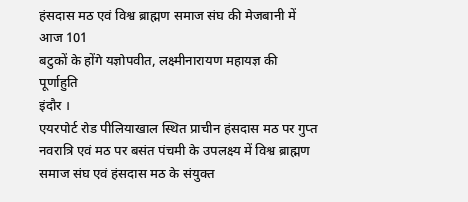हंसदास मठ एवं विश्व ब्राह्मण समाज संघ की मेजबानी में आज 101
बटुकों के होंगे यज्ञोपवीत, लक्ष्मीनारायण महायज्ञ की पूर्णाहुति
इंदौर ।
एयरपोर्ट रोड पीलियाखाल स्थित प्राचीन हंसदास मठ पर गुप्त नवरात्रि एवं मठ पर बसंत पंचमी के उपलक्ष्य में विश्व ब्राह्मण समाज संघ एवं हंसदास मठ के संयुक्त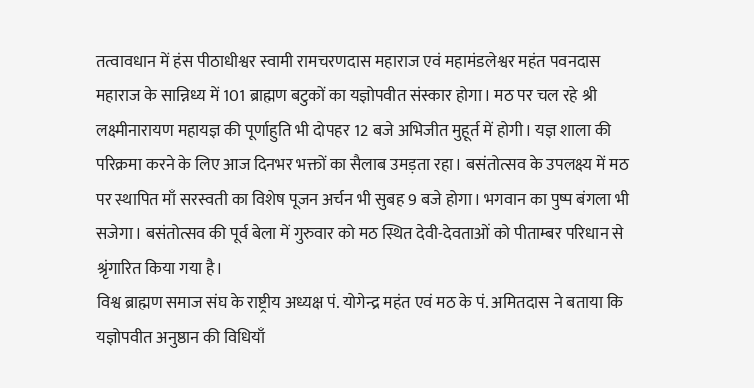तत्वावधान में हंस पीठाधीश्वर स्वामी रामचरणदास महाराज एवं महामंडलेश्वर महंत पवनदास महाराज के सान्निध्य में 101 ब्राह्मण बटुकों का यज्ञोपवीत संस्कार होगा। मठ पर चल रहे श्री लक्ष्मीनारायण महायज्ञ की पूर्णाहुति भी दोपहर 12 बजे अभिजीत मुहूर्त में होगी। यज्ञ शाला की परिक्रमा करने के लिए आज दिनभर भक्तों का सैलाब उमड़ता रहा। बसंतोत्सव के उपलक्ष्य में मठ पर स्थापित माँ सरस्वती का विशेष पूजन अर्चन भी सुबह 9 बजे होगा। भगवान का पुष्प बंगला भी सजेगा। बसंतोत्सव की पूर्व बेला में गुरुवार को मठ स्थित देवी-देवताओं को पीताम्बर परिधान से श्रृंगारित किया गया है।
विश्व ब्राह्मण समाज संघ के राष्ट्रीय अध्यक्ष पं. योगेन्द्र महंत एवं मठ के पं. अमितदास ने बताया कि यज्ञोपवीत अनुष्ठान की विधियाँ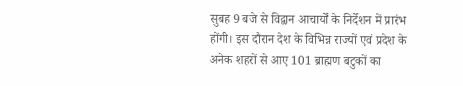सुबह 9 बजे से विद्वान आचार्यों के निर्देशन में प्रारंभ होंगी। इस दौरान देश के विभिन्न राज्यों एवं प्रदेश के अनेक शहरों से आए 101 ब्राह्मण बटुकों का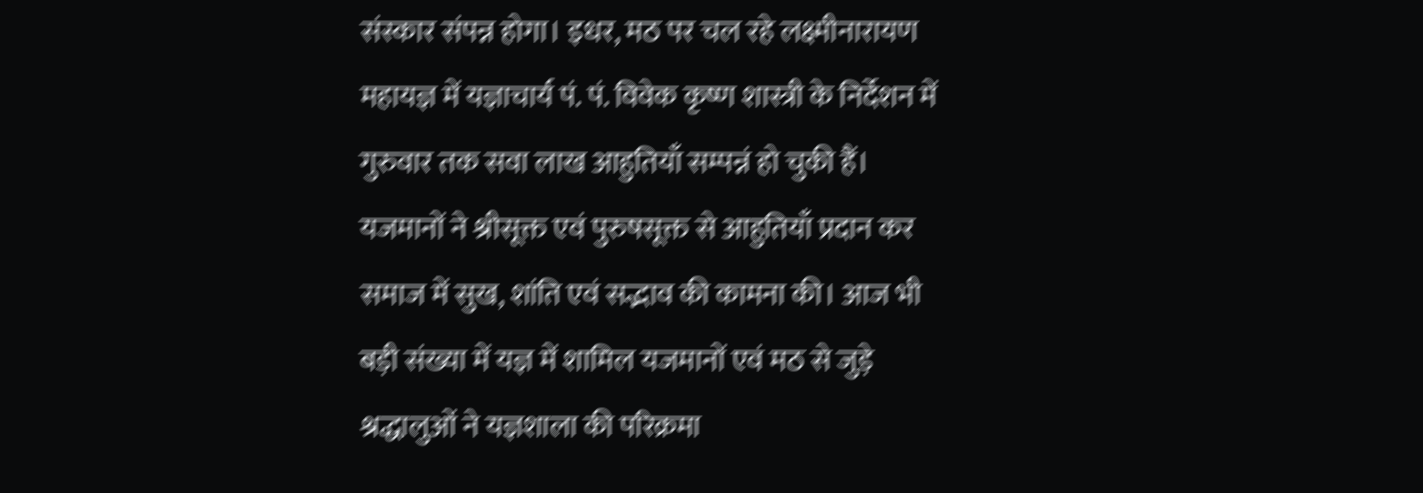संस्कार संपन्न होगा। इधर, मठ पर चल रहे लक्ष्मीनारायण महायज्ञ में यज्ञाचार्य पं. पं. विवेक कृष्ण शास्त्री के निर्देशन में गुरुवार तक सवा लाख आहुतियाँ सम्पन्नं हो चुकी हैं। यजमानों ने श्रीसूक्त एवं पुरुषसूक्त से आहुतियाँ प्रदान कर समाज में सुख, शांति एवं सद्भाव की कामना की। आज भी बड़ी संख्या में यज्ञ में शामिल यजमानों एवं मठ से जुड़े श्रद्धालुओं ने यज्ञशाला की परिक्रमा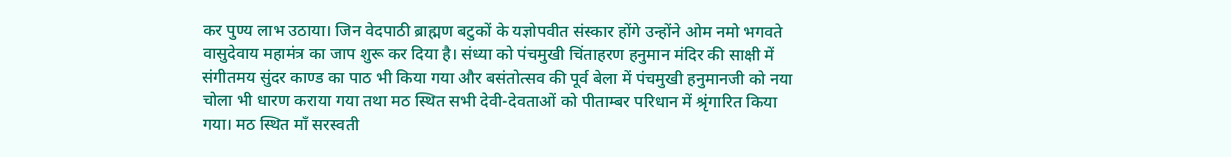कर पुण्य लाभ उठाया। जिन वेदपाठी ब्राह्मण बटुकों के यज्ञोपवीत संस्कार होंगे उन्होंने ओम नमो भगवते वासुदेवाय महामंत्र का जाप शुरू कर दिया है। संध्या को पंचमुखी चिंताहरण हनुमान मंदिर की साक्षी में संगीतमय सुंदर काण्ड का पाठ भी किया गया और बसंतोत्सव की पूर्व बेला में पंचमुखी हनुमानजी को नया चोला भी धारण कराया गया तथा मठ स्थित सभी देवी-देवताओं को पीताम्बर परिधान में श्रृंगारित किया गया। मठ स्थित माँ सरस्वती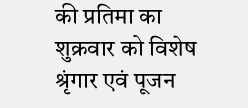की प्रतिमा का शुक्रवार को विशेष श्रृंगार एवं पूजन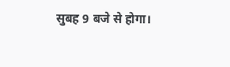सुबह 9 बजे से होगा।